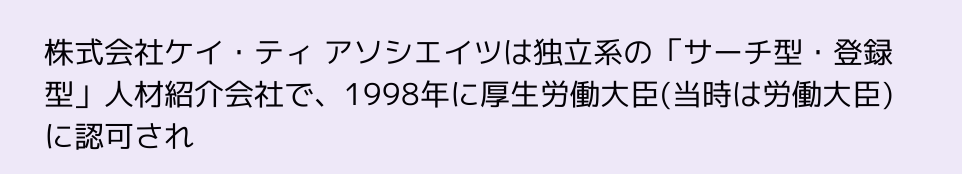株式会社ケイ・ティ アソシエイツは独立系の「サーチ型・登録型」人材紹介会社で、1998年に厚生労働大臣(当時は労働大臣)に認可され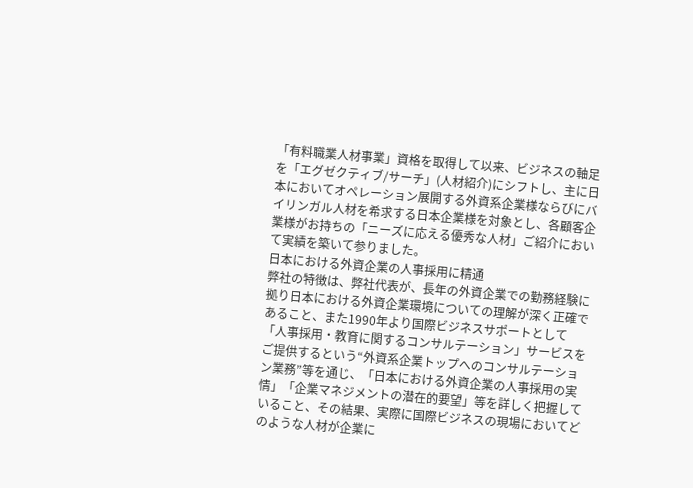「有料職業人材事業」資格を取得して以来、ビジネスの軸足を「エグゼクティブ/サーチ」(人材紹介)にシフトし、主に日本においてオペレーション展開する外資系企業様ならびにバイリンガル人材を希求する日本企業様を対象とし、各顧客企業様がお持ちの「ニーズに応える優秀な人材」ご紹介において実績を築いて参りました。
日本における外資企業の人事採用に精通
弊社の特徴は、弊社代表が、長年の外資企業での勤務経験に拠り日本における外資企業環境についての理解が深く正確であること、また1990年より国際ビジネスサポートとして「人事採用・教育に関するコンサルテーション」サービスをご提供するという“外資系企業トップへのコンサルテーション業務”等を通じ、「日本における外資企業の人事採用の実情」「企業マネジメントの潜在的要望」等を詳しく把握していること、その結果、実際に国際ビジネスの現場においてどのような人材が企業に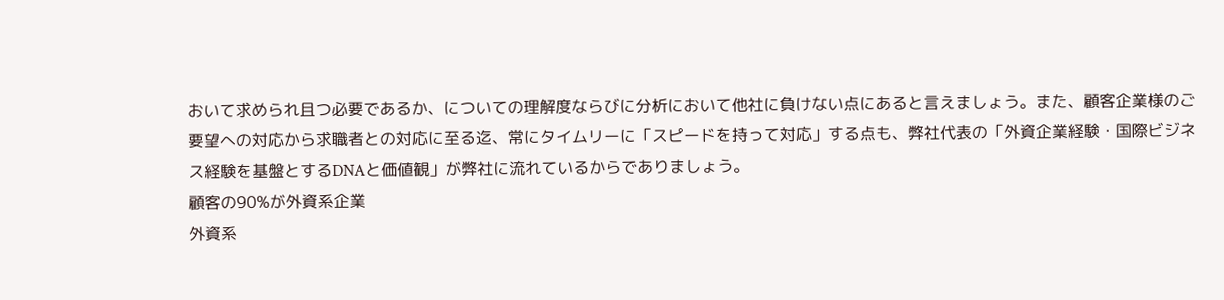おいて求められ且つ必要であるか、についての理解度ならびに分析において他社に負けない点にあると言えましょう。また、顧客企業様のご要望への対応から求職者との対応に至る迄、常にタイムリーに「スピードを持って対応」する点も、弊社代表の「外資企業経験・国際ビジネス経験を基盤とするDNAと価値観」が弊社に流れているからでありましょう。
顧客の90%が外資系企業
外資系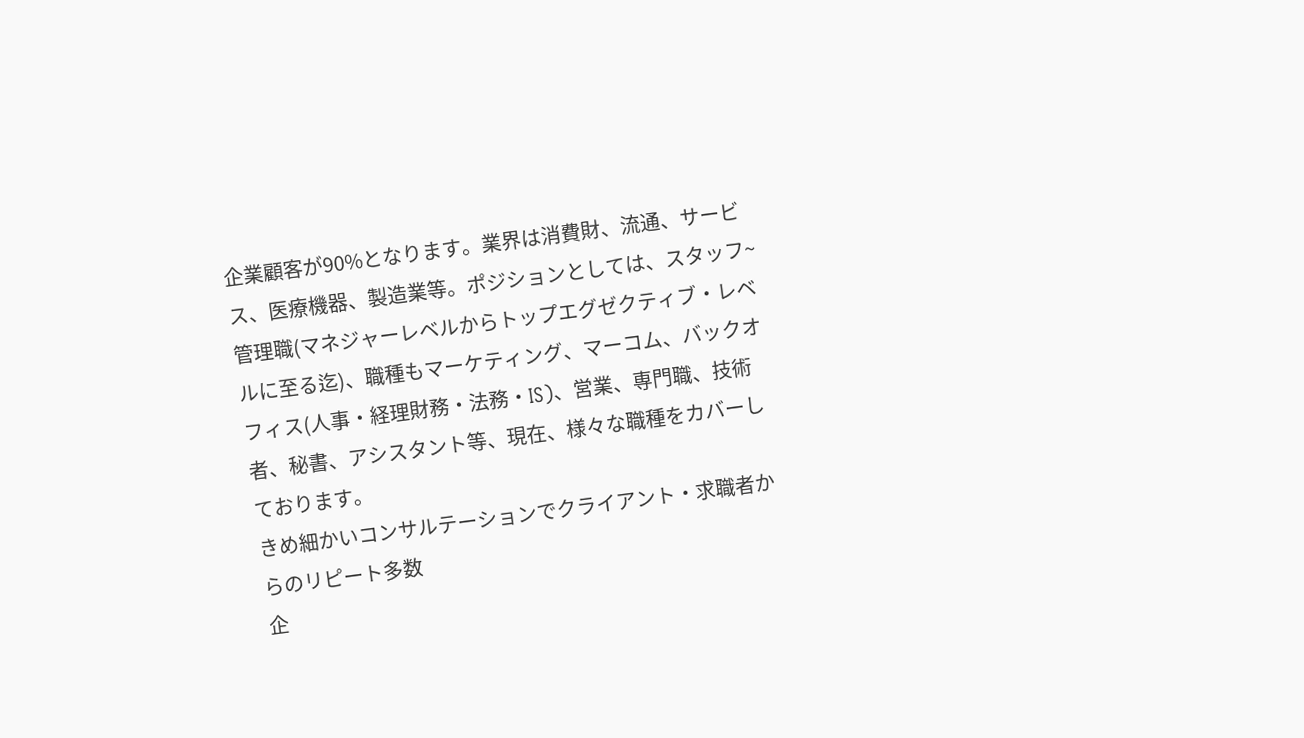企業顧客が90%となります。業界は消費財、流通、サービス、医療機器、製造業等。ポジションとしては、スタッフ~管理職(マネジャーレベルからトップエグゼクティブ・レベルに至る迄)、職種もマーケティング、マーコム、バックオフィス(人事・経理財務・法務・IS)、営業、専門職、技術者、秘書、アシスタント等、現在、様々な職種をカバーしております。
きめ細かいコンサルテーションでクライアント・求職者からのリピート多数
企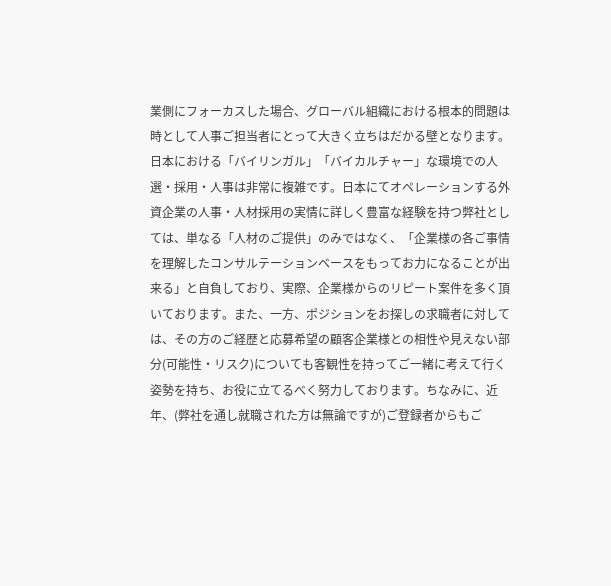業側にフォーカスした場合、グローバル組織における根本的問題は時として人事ご担当者にとって大きく立ちはだかる壁となります。日本における「バイリンガル」「バイカルチャー」な環境での人選・採用・人事は非常に複雑です。日本にてオペレーションする外資企業の人事・人材採用の実情に詳しく豊富な経験を持つ弊社としては、単なる「人材のご提供」のみではなく、「企業様の各ご事情を理解したコンサルテーションベースをもってお力になることが出来る」と自負しており、実際、企業様からのリピート案件を多く頂いております。また、一方、ポジションをお探しの求職者に対しては、その方のご経歴と応募希望の顧客企業様との相性や見えない部分(可能性・リスク)についても客観性を持ってご一緒に考えて行く姿勢を持ち、お役に立てるべく努力しております。ちなみに、近年、(弊社を通し就職された方は無論ですが)ご登録者からもご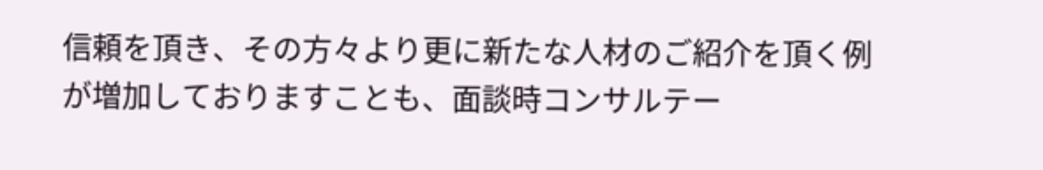信頼を頂き、その方々より更に新たな人材のご紹介を頂く例が増加しておりますことも、面談時コンサルテー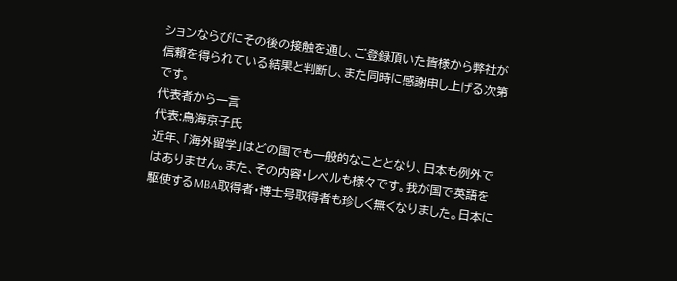ションならびにその後の接触を通し、ご登録頂いた皆様から弊社が信頼を得られている結果と判断し、また同時に感謝申し上げる次第です。
代表者から一言
代表:鳥海京子氏
近年、「海外留学」はどの国でも一般的なこととなり、日本も例外ではありません。また、その内容・レベルも様々です。我が国で英語を駆使するMBA取得者・博士号取得者も珍しく無くなりました。日本に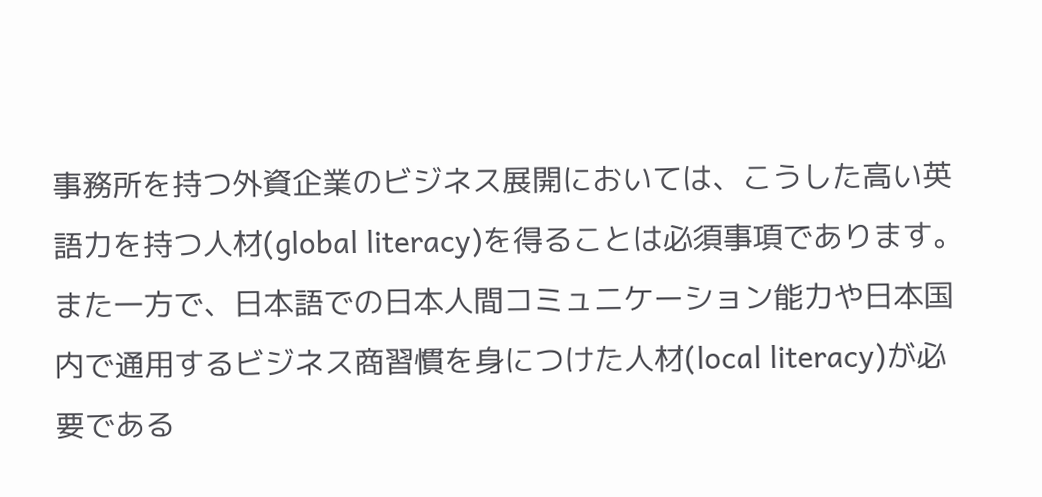事務所を持つ外資企業のビジネス展開においては、こうした高い英語力を持つ人材(global literacy)を得ることは必須事項であります。また一方で、日本語での日本人間コミュニケーション能力や日本国内で通用するビジネス商習慣を身につけた人材(local literacy)が必要である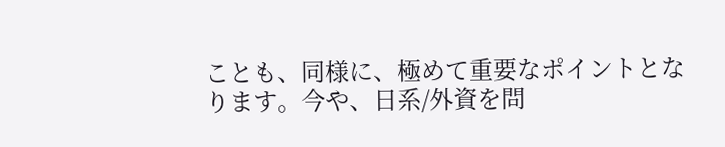ことも、同様に、極めて重要なポイントとなります。今や、日系/外資を問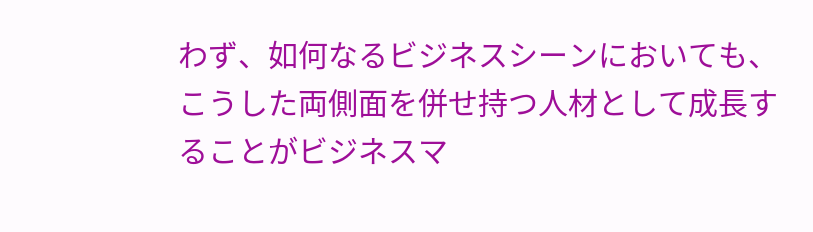わず、如何なるビジネスシーンにおいても、こうした両側面を併せ持つ人材として成長することがビジネスマ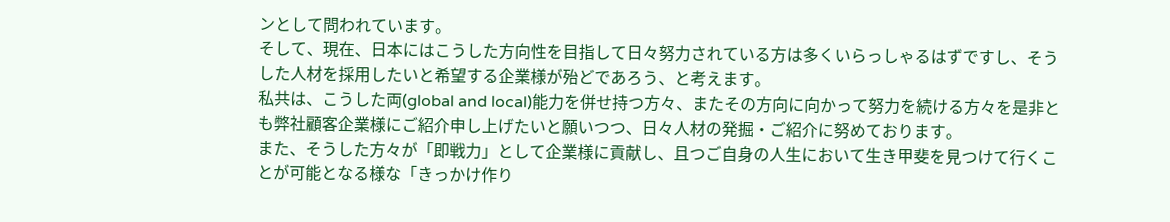ンとして問われています。
そして、現在、日本にはこうした方向性を目指して日々努力されている方は多くいらっしゃるはずですし、そうした人材を採用したいと希望する企業様が殆どであろう、と考えます。
私共は、こうした両(global and local)能力を併せ持つ方々、またその方向に向かって努力を続ける方々を是非とも弊社顧客企業様にご紹介申し上げたいと願いつつ、日々人材の発掘・ご紹介に努めております。
また、そうした方々が「即戦力」として企業様に貢献し、且つご自身の人生において生き甲斐を見つけて行くことが可能となる様な「きっかけ作り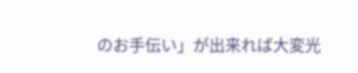のお手伝い」が出来れば大変光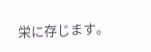栄に存じます。